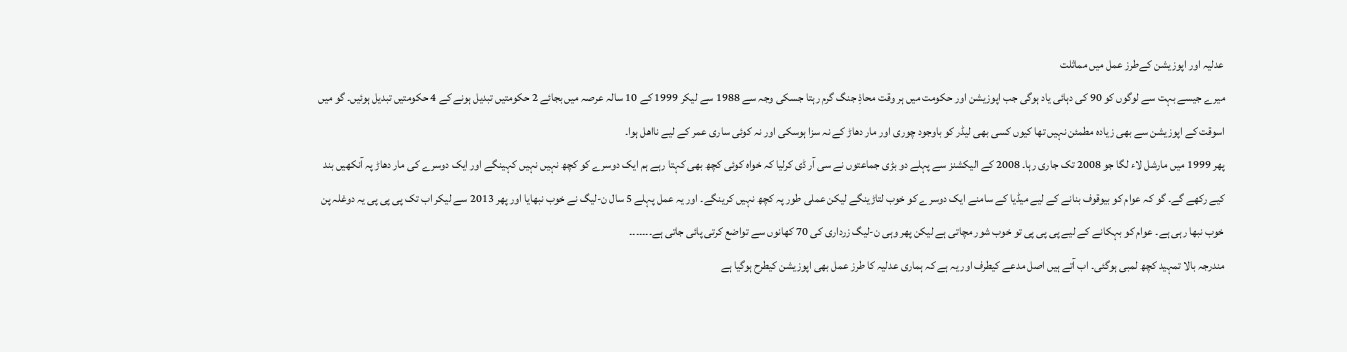عدلیہ اور اپوزیشن کےطرز عمل میں مماثلت
میرے جیسے بہت سے لوگوں کو 90 کی دہائی یاد ہوگی جب اپوزیشن اور حکومت میں ہر وقت محاذِ جنگ گرم رہتا جسکی وجہ سے 1988 سے لیکر 1999 کے 10 سالہ عرصہ میں بجائے 2 حکومتیں تبدیل ہونے کے 4 حکومتیں تبدیل ہوئیں۔ گو میں اسوقت کے اپوزیشن سے بھی زیادہ مطمئن نہیں تھا کیوں کسی بھی لیڈر کو باوجود چوری اور مار دھاڑ کے نہ سزا ہوسکی اور نہ کوئی ساری عمر کے لیے نااھل ہوا۔
پھر 1999 میں مارشل لاء لگا جو 2008 تک جاری رہا۔ 2008 کے الیکشنز سے پہلے دو بڑی جماعتوں نے سی آر ڈی کرلیا کہ خواہ کوئی کچھ بھی کہتا رہے ہم ایک دوسرے کو کچھ نہیں نہیں کہینگے اور ایک دوسرے کی مار دھاڑ پہ آنکھیں بند کیے رکھے گے۔ گو کہ عوام کو بیوقوف بنانے کے لیے میڈیا کے سامنے ایک دوسرے کو خوب لتاڑینگے لیکن عملی طور پہ کچھ نہیں کرینگے۔ اور یہ عمل پہلے 5 سال ن-لیگ نے خوب نبھایا اور پھر 2013 سے لیکر اب تک پی پی پی یہ دوغلہ پن خوب نبھا رہی ہے۔ عوام کو بہکانے کے لیے پی پی پی تو خوب شور مچاتی ہے لیکن پھر وہی ن-لیگ زرداری کی 70 کھانوں سے تواضع کرتی پائی جاتی ہے۔۔۔۔۔۔۔
مندرجہ بالا تمہید کچھ لمبی ہوگئی۔ اب آتے ہیں اصل مدعے کیطرف اور یہ ہے کہ ہماری عدلیہ کا طرز عمل بھی اپوزیشن کیطرح ہوگیا ہے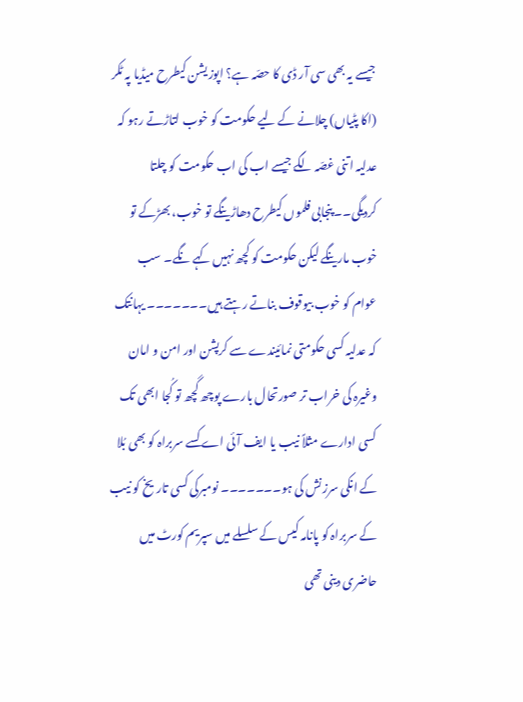جیسے یہ بھی سی آر ڈی کا حصّہ ہے؟ اپوزیشن کیطرح میڈیا پہ ٹکر (اکا پٹیاں) چلانے کے لیے حکومت کو خوب لتاڑتے رہو کہ عدلیہ اتنی غصّہ لگے جیسے اب کی اب حکومت کو چلتا کردیگی۔۔ پنجابی فلموں کیطرح دھاڑینگے تو خوب، بھڑکے تو خوب مارینگے لیکن حکومت کو کچھ نہیں کہے نگے۔ سب عوام کو خوب بیوقوف بناتے رہتے ہیں۔۔۔۔۔۔۔ یہانتک کہ عدلیہ کسی حکومتی نمائیندے سے کرپشن اور امن و امان وغیرہ کی خراب تر صورتحال بارے پوچھ گچھ تو کُجا ابھی تک کسی ادارے مثلاً نیب یا ایف آئی اے کسے سربراہ کو بھی بُلا کے انکی سرزنش کی ہو۔۔۔۔۔۔۔ نومبرکی کسی تاریخ کو نیب کے سربراہ کو پانامہ کیس کے سلسلے میں سپریم کورٹ میں حاضری دینی تھی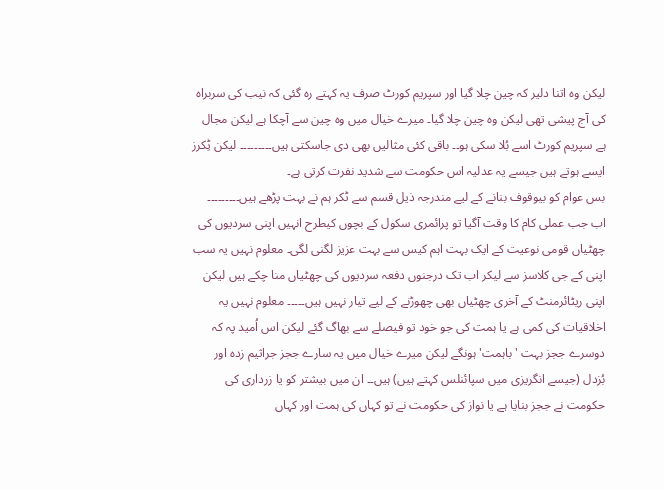لیکن وہ اتنا دلیر کہ چین چلا گیا اور سپریم کورٹ صرف یہ کہتے رہ گئی کہ نیب کی سربراہ کی آج پیشی تھی لیکن وہ چین چلا گیا۔ میرے خیال میں وہ چین سے آچکا ہے لیکن مجال ہے سپریم کورٹ اسے بُلا سکی ہو۔۔ باقی کئی مثالیں بھی دی جاسکتی ہیں۔۔۔۔۔۔۔۔۔ لیکن ٹِکرز ایسے ہوتے ہیں جیسے یہ عدلیہ اس حکومت سے شدید نفرت کرتی ہے۔
بس عوام کو بیوقوف بنانے کے لیے مندرجہ ذیل قسم سے ٹکر ہم نے بہت پڑھے ہیں۔۔۔۔۔۔۔۔۔
اب جب عملی کام کا وقت آگیا تو پرائمری سکول کے بچوں کیطرح انہیں اپنی سردیوں کی چھٹیاں قومی نوعیت کے ایک بہت اہم کیس سے بہت عزیز لگنی لگی۔ معلوم نہیں یہ سب اپنی کے جی کلاسز سے لیکر اب تک درجنوں دفعہ سردیوں کی چھٹیاں منا چکے ہیں لیکن اپنی ریٹائرمنٹ کے آخری چھٹیاں بھی چھوڑنے کے لیے تیار نہیں ہیں۔۔۔۔۔ معلوم نہیں یہ اخلاقیات کی کمی ہے یا ہمت کی جو خود تو فیصلے سے بھاگ گئے لیکن اس اُمید پہ کہ دوسرے ججز بہت 'باہمت' ہونگے لیکن میرے خیال میں یہ سارے ججز جراثیم زدہ اور بُزدل (جیسے انگریزی میں سپائنلس کہتے ہیں) ہیں۔۔ ان میں بیشتر کو یا زرداری کی حکومت نے ججز بنایا ہے یا نواز کی حکومت نے تو کہاں کی ہمت اور کہاں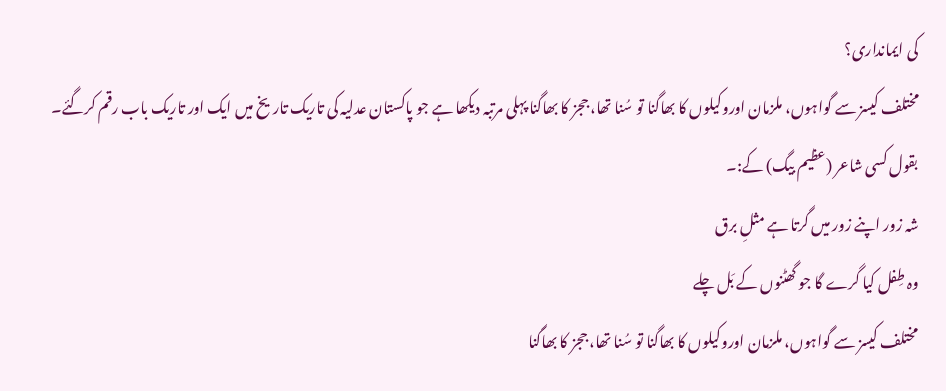کی ایمانداری؟
مختلف کیسز سے گواہوں، ملزمان اوروکیلوں کا بھاگنا تو سُنا تھا، ججز کا بھاگنا پہلی مرتبہ دیکھا ہے جو پاکستان عدلیہ کی تاریک تاریخ میں ایک اور تاریک باب رقم کرگئے۔
بقول کسی شاعر (عظیم بیگ) کے:۔
شہ زور اپنے زور میں گرتا ہے مثلِ برق
وہ طِفل کیا گرے گا جو گھٹنوں کے بَل چلے
مختلف کیسز سے گواہوں، ملزمان اوروکیلوں کا بھاگنا تو سُنا تھا، ججز کا بھاگنا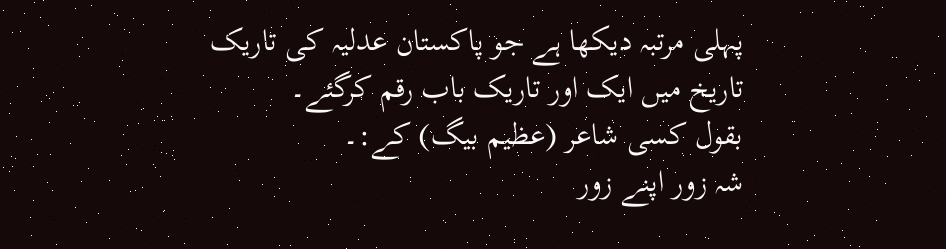پہلی مرتبہ دیکھا ہے جو پاکستان عدلیہ کی تاریک تاریخ میں ایک اور تاریک باب رقم کرگئے۔
بقول کسی شاعر (عظیم بیگ) کے:۔
شہ زور اپنے زور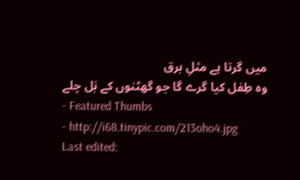میں گرتا ہے مثلِ برق
وہ طِفل کیا گرے گا جو گھٹنوں کے بَل چلے
- Featured Thumbs
- http://i68.tinypic.com/213oho4.jpg
Last edited: